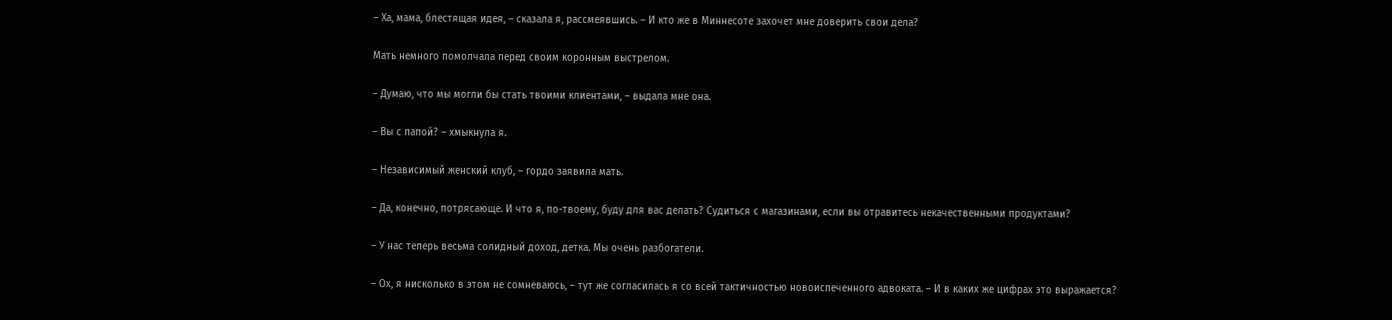– Ха, мама, блестящая идея, – сказала я, рассмеявшись. – И кто же в Миннесоте захочет мне доверить свои дела?

Мать немного помолчала перед своим коронным выстрелом.

– Думаю, что мы могли бы стать твоими клиентами, – выдала мне она.

– Вы с папой? – хмыкнула я.

– Независимый женский клуб, – гордо заявила мать.

– Да, конечно, потрясающе. И что я, по-твоему, буду для вас делать? Судиться с магазинами, если вы отравитесь некачественными продуктами?

– У нас теперь весьма солидный доход, детка. Мы очень разбогатели.

– Ох, я нисколько в этом не сомневаюсь, – тут же согласилась я со всей тактичностью новоиспеченного адвоката. – И в каких же цифрах это выражается?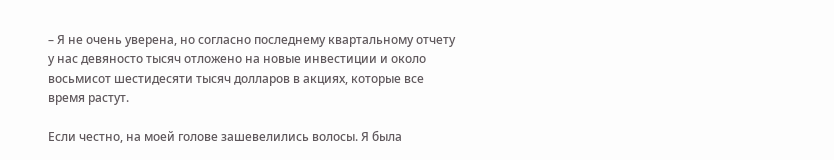– Я не очень уверена, но согласно последнему квартальному отчету у нас девяносто тысяч отложено на новые инвестиции и около восьмисот шестидесяти тысяч долларов в акциях, которые все время растут.

Если честно, на моей голове зашевелились волосы. Я была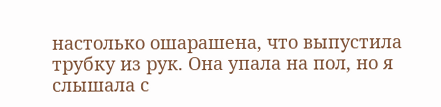настолько ошарашена, что выпустила трубку из рук. Она упала на пол, но я слышала с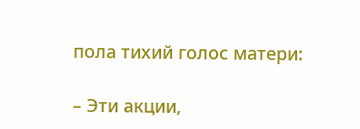пола тихий голос матери:

– Эти акции,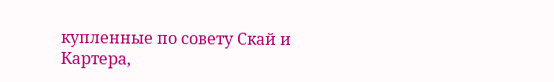купленные по совету Скай и Картера,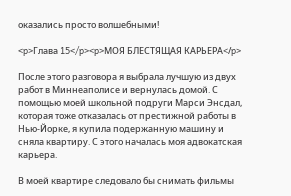оказались просто волшебными!

<p>Глава 15</p><p>МОЯ БЛЕСТЯЩАЯ КАРЬЕРА</p>

После этого разговора я выбрала лучшую из двух работ в Миннеаполисе и вернулась домой. С помощью моей школьной подруги Марси Энсдал, которая тоже отказалась от престижной работы в Нью-Йорке, я купила подержанную машину и сняла квартиру. С этого началась моя адвокатская карьера.

В моей квартире следовало бы снимать фильмы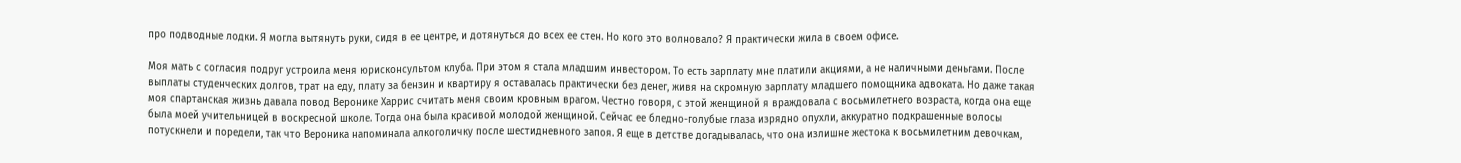про подводные лодки. Я могла вытянуть руки, сидя в ее центре, и дотянуться до всех ее стен. Но кого это волновало? Я практически жила в своем офисе.

Моя мать с согласия подруг устроила меня юрисконсультом клуба. При этом я стала младшим инвестором. То есть зарплату мне платили акциями, а не наличными деньгами. После выплаты студенческих долгов, трат на еду, плату за бензин и квартиру я оставалась практически без денег, живя на скромную зарплату младшего помощника адвоката. Но даже такая моя спартанская жизнь давала повод Веронике Харрис считать меня своим кровным врагом. Честно говоря, с этой женщиной я враждовала с восьмилетнего возраста, когда она еще была моей учительницей в воскресной школе. Тогда она была красивой молодой женщиной. Сейчас ее бледно-голубые глаза изрядно опухли, аккуратно подкрашенные волосы потускнели и поредели, так что Вероника напоминала алкоголичку после шестидневного запоя. Я еще в детстве догадывалась, что она излишне жестока к восьмилетним девочкам,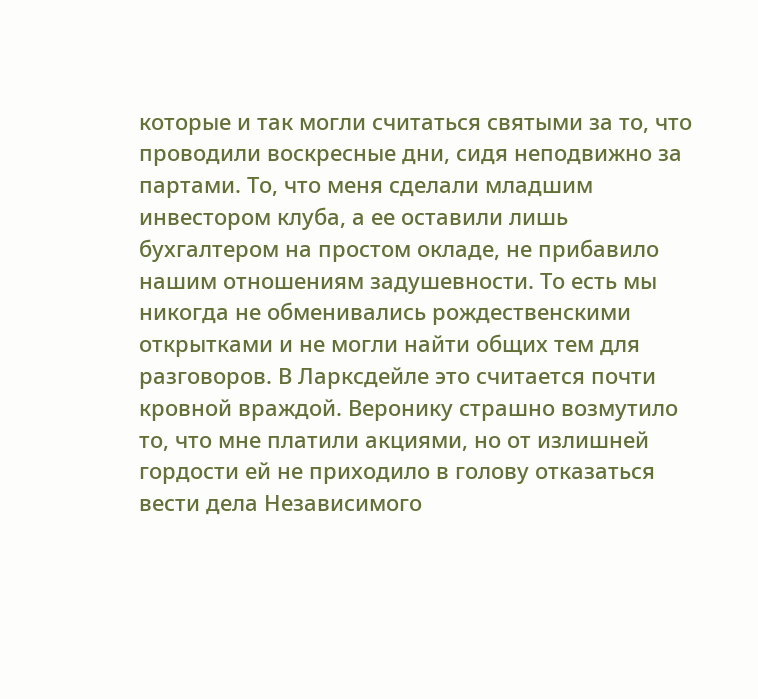которые и так могли считаться святыми за то, что проводили воскресные дни, сидя неподвижно за партами. То, что меня сделали младшим инвестором клуба, а ее оставили лишь бухгалтером на простом окладе, не прибавило нашим отношениям задушевности. То есть мы никогда не обменивались рождественскими открытками и не могли найти общих тем для разговоров. В Ларксдейле это считается почти кровной враждой. Веронику страшно возмутило то, что мне платили акциями, но от излишней гордости ей не приходило в голову отказаться вести дела Независимого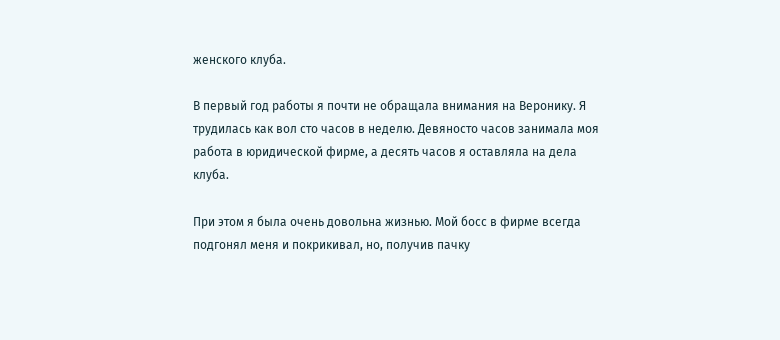женского клуба.

В первый год работы я почти не обращала внимания на Веронику. Я трудилась как вол сто часов в неделю. Девяносто часов занимала моя работа в юридической фирме, а десять часов я оставляла на дела клуба.

При этом я была очень довольна жизнью. Мой босс в фирме всегда подгонял меня и покрикивал, но, получив пачку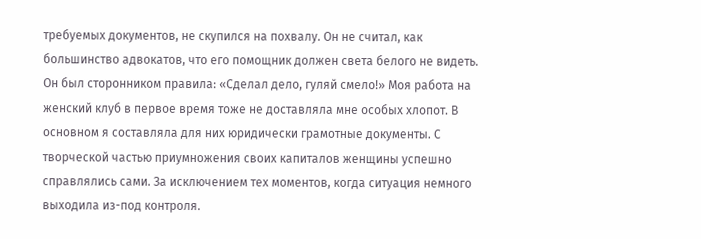требуемых документов, не скупился на похвалу. Он не считал, как большинство адвокатов, что его помощник должен света белого не видеть. Он был сторонником правила: «Сделал дело, гуляй смело!» Моя работа на женский клуб в первое время тоже не доставляла мне особых хлопот. В основном я составляла для них юридически грамотные документы. С творческой частью приумножения своих капиталов женщины успешно справлялись сами. За исключением тех моментов, когда ситуация немного выходила из-под контроля.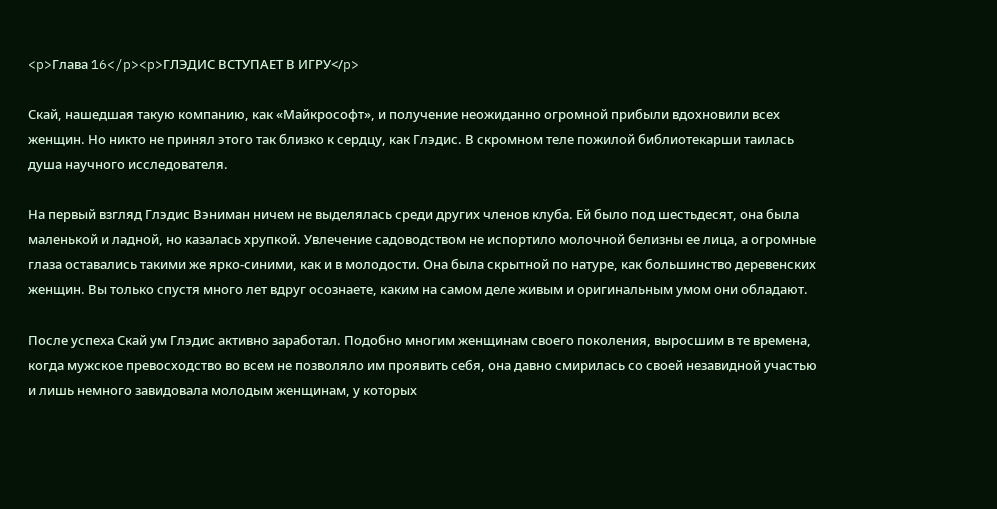<p>Глава 16</p><p>ГЛЭДИС ВСТУПАЕТ В ИГРУ</p>

Скай, нашедшая такую компанию, как «Майкрософт», и получение неожиданно огромной прибыли вдохновили всех женщин. Но никто не принял этого так близко к сердцу, как Глэдис. В скромном теле пожилой библиотекарши таилась душа научного исследователя.

На первый взгляд Глэдис Вэниман ничем не выделялась среди других членов клуба. Ей было под шестьдесят, она была маленькой и ладной, но казалась хрупкой. Увлечение садоводством не испортило молочной белизны ее лица, а огромные глаза оставались такими же ярко-синими, как и в молодости. Она была скрытной по натуре, как большинство деревенских женщин. Вы только спустя много лет вдруг осознаете, каким на самом деле живым и оригинальным умом они обладают.

После успеха Скай ум Глэдис активно заработал. Подобно многим женщинам своего поколения, выросшим в те времена, когда мужское превосходство во всем не позволяло им проявить себя, она давно смирилась со своей незавидной участью и лишь немного завидовала молодым женщинам, у которых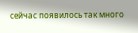сейчас появилось так много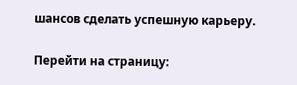шансов сделать успешную карьеру.

Перейти на страницу: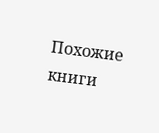Похожие книги